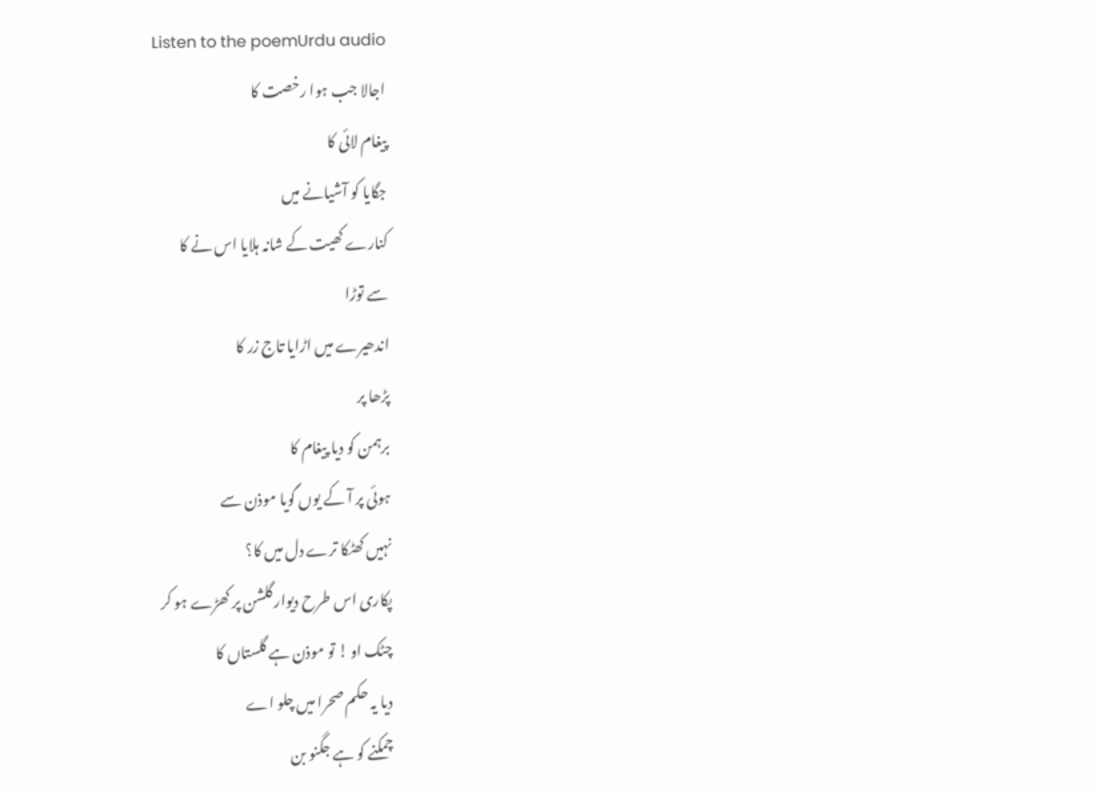Listen to the poemUrdu audio
اجالا جب ہوا رخصت کا
پیغام لائی کا
جگایا کو آشیانے میں
کنارے کھیت کے شانہ ہلایا اس نے کا
سے توڑا
اندھیرے میں اڑایا تاج زر کا
پڑھا پر
برہمن کو دیا پیغام کا
ہوئی پر آ کے یوں گویا موذن سے
نہیں کھٹکا ترے دل میں کا؟
پکاری اس طرح دیوار گلشن پر کھڑے ہو کر
چٹک او ! تو موذن ہے گلستاں کا
دیا یہ حکم صحرا میں چلو اے
چمکنے کو ہے جگنو بن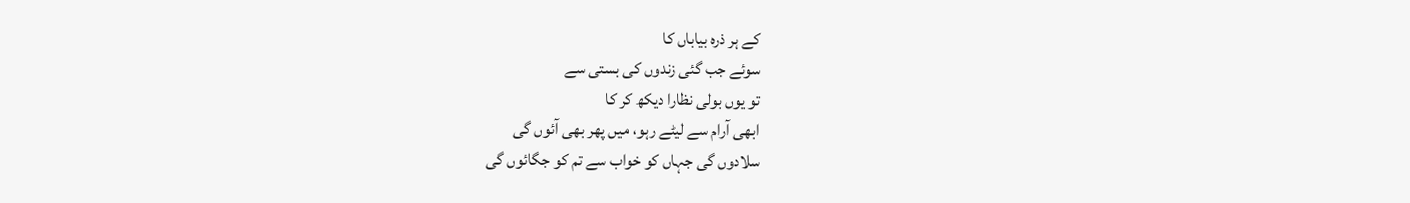کے ہر ذرہ بیاباں کا
سوئے جب گئی زندوں کی بستی سے
تو یوں بولی نظارا دیکھ کر کا
ابھی آرام سے لیٹے رہو، میں پھر بھی آئوں گی
سلادوں گی جہاں کو خواب سے تم کو جگائوں گی